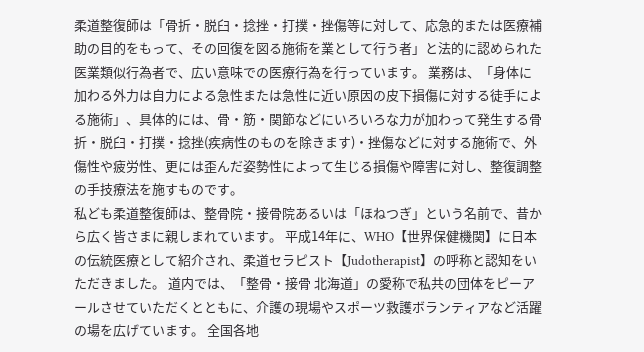柔道整復師は「骨折・脱臼・捻挫・打撲・挫傷等に対して、応急的または医療補助の目的をもって、その回復を図る施術を業として行う者」と法的に認められた医業類似行為者で、広い意味での医療行為を行っています。 業務は、「身体に加わる外力は自力による急性または急性に近い原因の皮下損傷に対する徒手による施術」、具体的には、骨・筋・関節などにいろいろな力が加わって発生する骨折・脱臼・打撲・捻挫(疾病性のものを除きます)・挫傷などに対する施術で、外傷性や疲労性、更には歪んだ姿勢性によって生じる損傷や障害に対し、整復調整の手技療法を施すものです。
私ども柔道整復師は、整骨院・接骨院あるいは「ほねつぎ」という名前で、昔から広く皆さまに親しまれています。 平成14年に、WHO【世界保健機関】に日本の伝統医療として紹介され、柔道セラピスト【Judotherapist】の呼称と認知をいただきました。 道内では、「整骨・接骨 北海道」の愛称で私共の団体をピーアールさせていただくとともに、介護の現場やスポーツ救護ボランティアなど活躍の場を広げています。 全国各地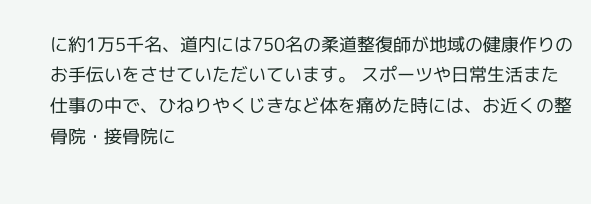に約1万5千名、道内には750名の柔道整復師が地域の健康作りのお手伝いをさせていただいています。 スポーツや日常生活また仕事の中で、ひねりやくじきなど体を痛めた時には、お近くの整骨院・接骨院に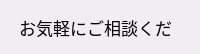お気軽にご相談くだ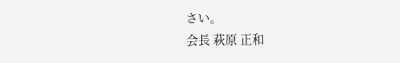さい。
会長 萩原 正和